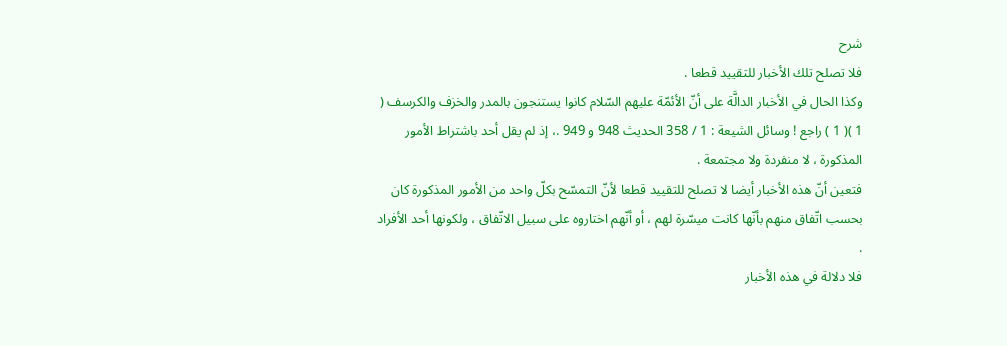شرح
فلا تصلح تلك الأخبار للتقييد قطعا .
وكذا الحال في الأخبار الدالَّة على أنّ الأئمّة عليهم السّلام كانوا يستنجون بالمدر والخزف والكرسف ( 1 )( 1 ) راجع ! وسائل الشيعة : 1 / 358 الحديث 948 و 949 .، إذ لم يقل أحد باشتراط الأمور المذكورة ، لا منفردة ولا مجتمعة .
فتعين أنّ هذه الأخبار أيضا لا تصلح للتقييد قطعا لأنّ التمسّح بكلّ واحد من الأمور المذكورة كان بحسب اتّفاق منهم بأنّها كانت ميسّرة لهم ، أو أنّهم اختاروه على سبيل الاتّفاق ، ولكونها أحد الأفراد .
فلا دلالة في هذه الأخبار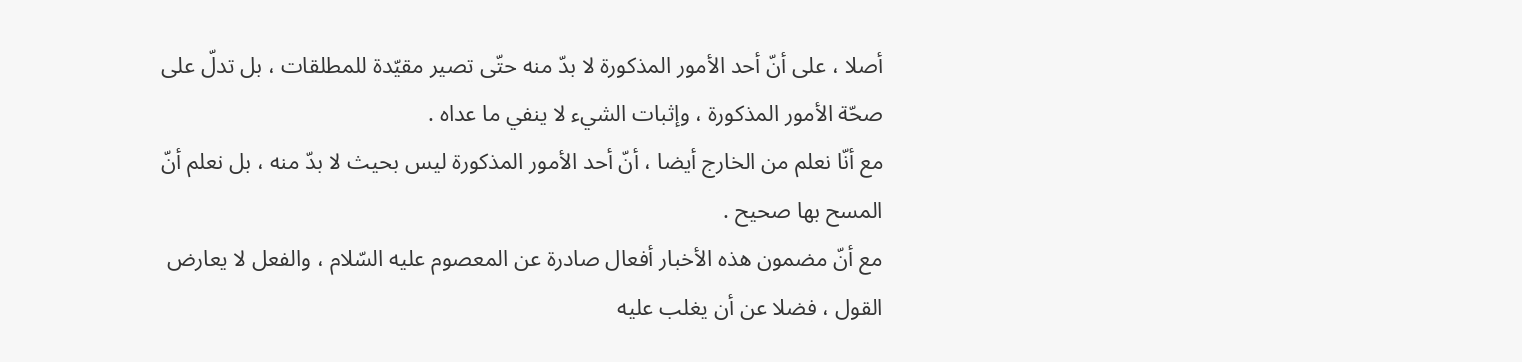أصلا ، على أنّ أحد الأمور المذكورة لا بدّ منه حتّى تصير مقيّدة للمطلقات ، بل تدلّ على صحّة الأمور المذكورة ، وإثبات الشيء لا ينفي ما عداه .
مع أنّا نعلم من الخارج أيضا ، أنّ أحد الأمور المذكورة ليس بحيث لا بدّ منه ، بل نعلم أنّ المسح بها صحيح .
مع أنّ مضمون هذه الأخبار أفعال صادرة عن المعصوم عليه السّلام ، والفعل لا يعارض القول ، فضلا عن أن يغلب عليه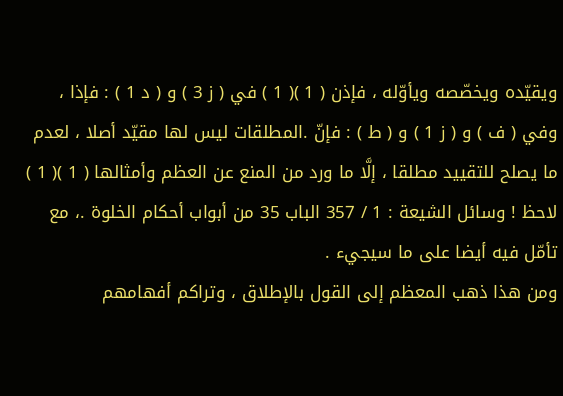ويقيّده ويخصّصه ويأوّله ، فإذن ( 1 )( 1 ) في ( ز 3 ) و ( د 1 ) : فإذا ، وفي ( ف ) و ( ز 1 ) و ( ط ) : فإنّ .المطلقات ليس لها مقيّد أصلا ، لعدم ما يصلح للتقييد مطلقا ، إلَّا ما ورد من المنع عن العظم وأمثالها ( 1 )( 1 ) لاحظ ! وسائل الشيعة : 1 / 357 الباب 35 من أبواب أحكام الخلوة .، مع تأمّل فيه أيضا على ما سيجيء .
ومن هذا ذهب المعظم إلى القول بالإطلاق ، وتراكم أفهامهم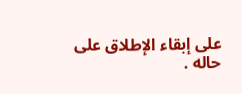على إبقاء الإطلاق على حاله .